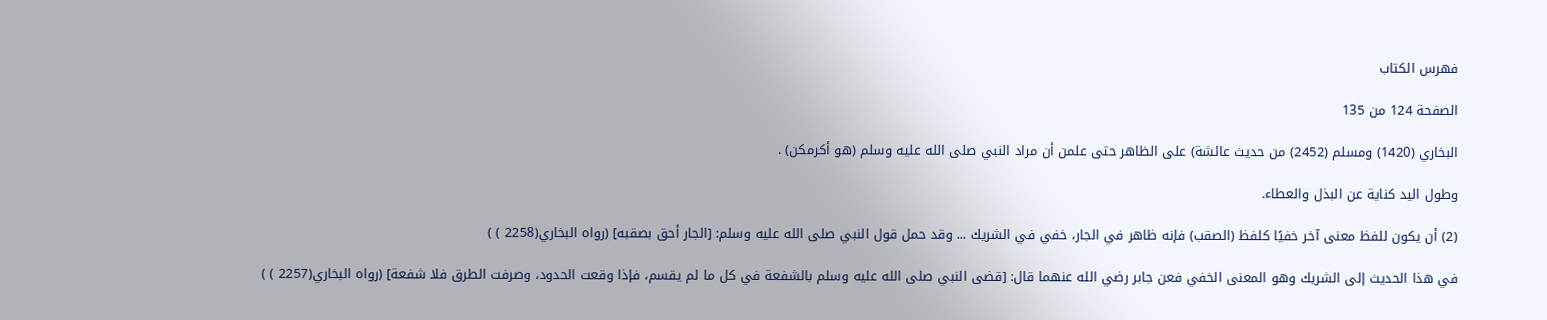فهرس الكتاب

الصفحة 124 من 135

البخاري (1420) ومسلم (2452) من حديث عائشة) على الظاهر حتى علمن أن مراد النبي صلى الله عليه وسلم (هو أكرمكن) .

وطول اليد كناية عن البذل والعطاء.

(2) أن يكون للفظ معنى آخر خفيًا كلفظ (الصقب) فإنه ظاهر في الجار، خفي في الشريك ... وقد حمل قول النبي صلى الله عليه وسلم: [الجار أحق بصقبه] (رواه البخاري(2258 ) )

في هذا الحديث إلى الشريك وهو المعنى الخفي فعن جابر رضي الله عنهما قال: [قضى النبي صلى الله عليه وسلم بالشفعة في كل ما لم يقسم، فإذا وقعت الحدود، وصرفت الطرق فلا شفعة] (رواه البخاري(2257 ) )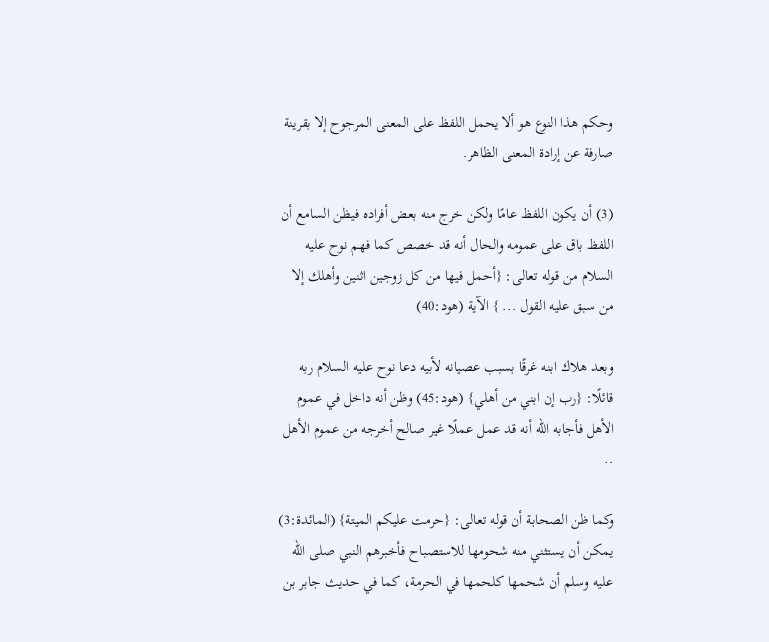وحكم هذا النوع هو ألا يحمل اللفظ على المعنى المرجوح إلا بقرينة صارفة عن إرادة المعنى الظاهر.

(3) أن يكون اللفظ عامًا ولكن خرج منه بعض أفراده فيظن السامع أن اللفظ باق على عمومه والحال أنه قد خصص كما فهم نوح عليه السلام من قوله تعالى: {أحمل فيها من كل زوجين اثنين وأهلك إلا من سبق عليه القول ... } الآية (هود:40)

وبعد هلاك ابنه غرقًا بسبب عصيانه لأبيه دعا نوح عليه السلام ربه قائلًا: {رب إن ابني من أهلي} (هود:45) وظن أنه داخل في عموم الأهل فأجابه الله أنه قد عمل عملًا غير صالح أخرجه من عموم الأهل ..

وكما ظن الصحابة أن قوله تعالى: {حرمت عليكم الميتة} (المائدة:3) يمكن أن يستثني منه شحومها للاستصباح فأخبرهم النبي صلى الله عليه وسلم أن شحمها كلحمها في الحرمة، كما في حديث جابر بن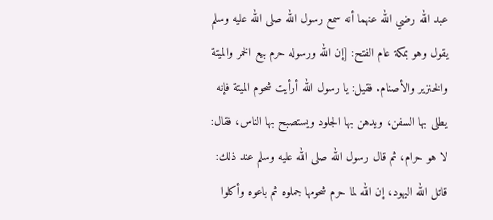عبد الله رضي الله عنهما أنه سمع رسول الله صلى الله عليه وسلم يقول وهو بمكة عام الفتح: [إن الله ورسوله حرم بيع الخمر والميتة والخنزير والأصنام. فقيل: يا رسول الله أرأيت شحوم الميتة فإنه يطلى بها السفن، ويدهن بها الجلود ويستصبح بها الناس، فقال: لا هو حرام، ثم قال رسول الله صلى الله عليه وسلم عند ذلك: قاتل الله اليهود، إن الله لما حرم شحومها جملوه ثم باعوه وأكلوا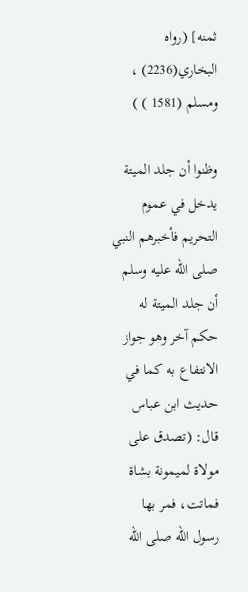ثمنه] (رواه البخاري(2236) ، ومسلم (1581 ) )

وظنوا أن جلد الميتة يدخل في عموم التحريم فأخبرهم النبي صلى الله عليه وسلم أن جلد الميتة له حكم آخر وهو جواز الانتفاع به كما في حديث ابن عباس قال: (تصدق على مولاة لميمونة بشاة فماتت، فمر بها رسول الله صلى الله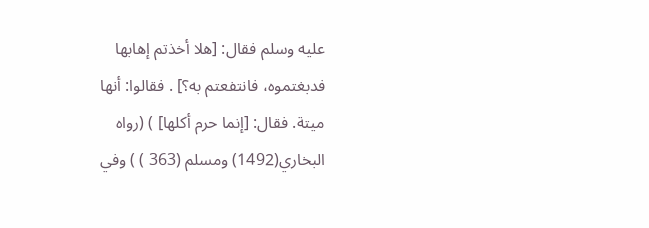عليه وسلم فقال: [هلا أخذتم إهابها فدبغتموه، فانتفعتم به؟] . فقالوا: أنها ميتة. فقال: [إنما حرم أكلها] ) (رواه البخاري(1492) ومسلم (363 ) ) وفي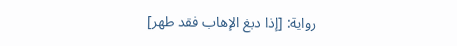رواية: [إذا دبغ الإهاب فقد طهر]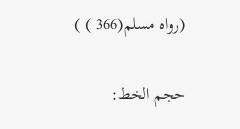(رواه مسلم(366 ) )

حجم الخط: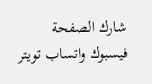شارك الصفحة
فيسبوك واتساب تويتر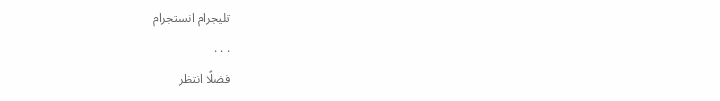تليجرام انستجرام
. . .
فضلًا انتظر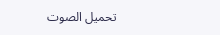تحميل الصوت